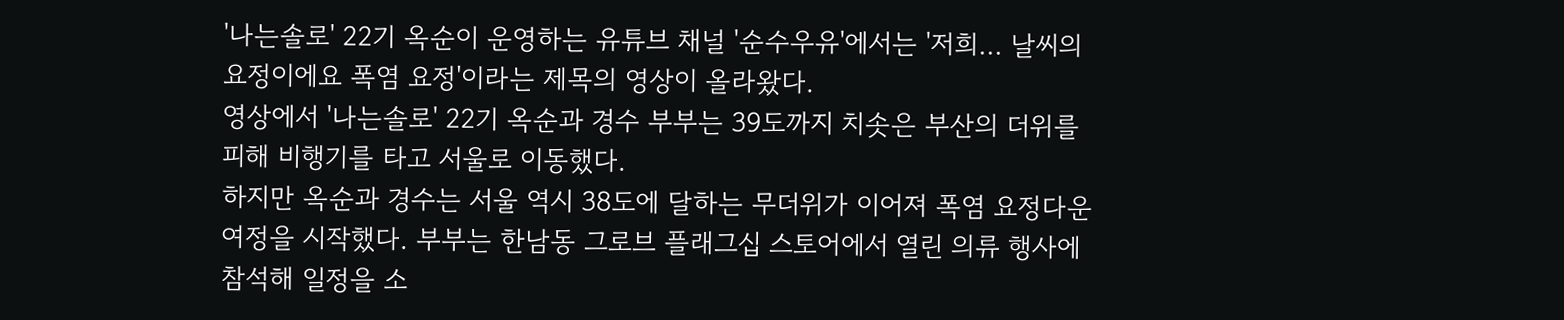'나는솔로' 22기 옥순이 운영하는 유튜브 채널 '순수우유'에서는 '저희... 날씨의 요정이에요 폭염 요정'이라는 제목의 영상이 올라왔다.
영상에서 '나는솔로' 22기 옥순과 경수 부부는 39도까지 치솟은 부산의 더위를 피해 비행기를 타고 서울로 이동했다.
하지만 옥순과 경수는 서울 역시 38도에 달하는 무더위가 이어져 폭염 요정다운 여정을 시작했다. 부부는 한남동 그로브 플래그십 스토어에서 열린 의류 행사에 참석해 일정을 소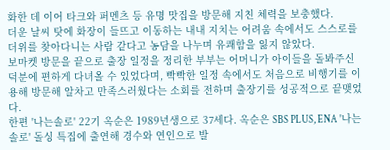화한 데 이어 타크와 퍼멘츠 등 유명 맛집을 방문해 지친 체력을 보충했다.
더운 날씨 탓에 화장이 들뜨고 이동하는 내내 지치는 어려움 속에서도 스스로를 더위를 찾아다니는 사람 같다고 농담을 나누며 유쾌함을 잃지 않았다.
보마켓 방문을 끝으로 출장 일정을 정리한 부부는 어머니가 아이들을 돌봐주신 덕분에 편하게 다녀올 수 있었다며, 빡빡한 일정 속에서도 처음으로 비행기를 이용해 방문해 알차고 만족스러웠다는 소회를 전하며 출장기를 성공적으로 끝맺었다.
한편 '나는솔로' 22기 옥순은 1989년생으로 37세다. 옥순은 SBS PLUS, ENA '나는 솔로' 돌싱 특집에 출연해 경수와 연인으로 발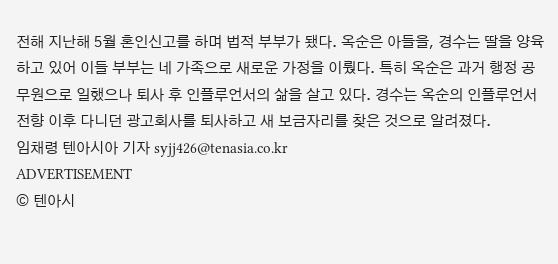전해 지난해 5월 혼인신고를 하며 법적 부부가 됐다. 옥순은 아들을, 경수는 딸을 양육하고 있어 이들 부부는 네 가족으로 새로운 가정을 이뤘다. 특히 옥순은 과거 행정 공무원으로 일했으나 퇴사 후 인플루언서의 삶을 살고 있다. 경수는 옥순의 인플루언서 전향 이후 다니던 광고회사를 퇴사하고 새 보금자리를 찾은 것으로 알려졌다.
임채령 텐아시아 기자 syjj426@tenasia.co.kr
ADVERTISEMENT
© 텐아시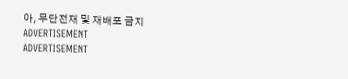아, 무단전재 및 재배포 금지
ADVERTISEMENT
ADVERTISEMENT